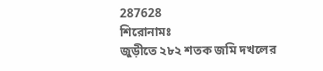287628
শিরোনামঃ
জুড়ীতে ২৮২ শতক জমি দখলের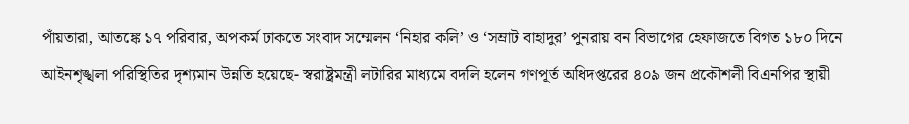পাঁয়তারা, আতঙ্কে ১৭ পরিবার, অপকর্ম ঢাকতে সংবাদ সম্মেলন ‘নিহার কলি’ ও ‘সম্রাট বাহাদুর’ পুনরায় বন বিভাগের হেফাজতে বিগত ১৮০ দিনে আইনশৃঙ্খলা পরিস্থিতির দৃশ্যমান উন্নতি হয়েছে- স্বরাষ্ট্রমন্ত্রী লটারির মাধ্যমে বদলি হলেন গণপূর্ত অধিদপ্তরের ৪০৯ জন প্রকৌশলী বিএনপির স্থায়ী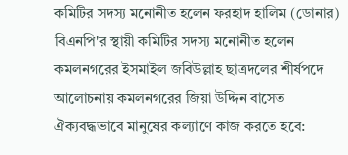কমিটির সদস্য মনোনীত হলেন ফরহাদ হালিম (ডোনার) বিএনপি'র স্থায়ী কমিটির সদস্য মনোনীত হলেন কমলনগরের ইসমাইল জবিউল্লাহ ছাত্রদলের শীর্ষপদে আলোচনায় কমলনগরের জিয়া উদ্দিন বাসেত ঐক্যবদ্ধভাবে মানুষের কল্যাণে কাজ করতে হবে: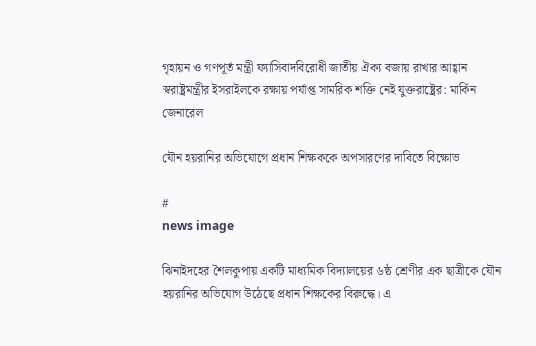গৃহায়ন ও গণপূর্ত মন্ত্রী ফ্যাসিবাদবিরোধী জাতীয় ঐক্য বজায় রাখার আহ্বান স্বরাষ্ট্রমন্ত্রীর ইসরাইলকে রক্ষায় পর্যাপ্ত সামরিক শক্তি নেই যুক্তরাষ্ট্রের: মার্কিন জেনারেল

যৌন হয়রানির অভিযোগে প্রধান শিক্ষককে অপসারণের দাবিতে বিক্ষোভ

#
news image

ঝিনাইদহের শৈলকুপায় একটি মাধ্যমিক বিদ্যালয়ের ৬ষ্ঠ শ্রেণীর এক ছাত্রীকে যৌন হয়রানির অভিযোগ উঠেছে প্রধান শিক্ষকের বিরুদ্ধে। এ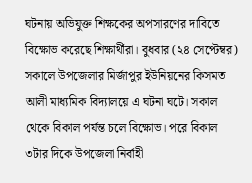ঘটনায় অভিযুক্ত শিক্ষকের অপসারণের দাবিতে বিক্ষোভ করেছে শিক্ষার্থীরা। বুধবার (২৪ সেপ্টেম্বর) সকালে উপজেলার মির্জাপুর ইউনিয়নের কিসমত আলী মাধ্যমিক বিদ্যালয়ে এ ঘটনা ঘটে। সকাল থেকে বিকাল পর্যন্ত চলে বিক্ষোভ। পরে বিকাল ৩টার দিকে উপজেলা নির্বাহী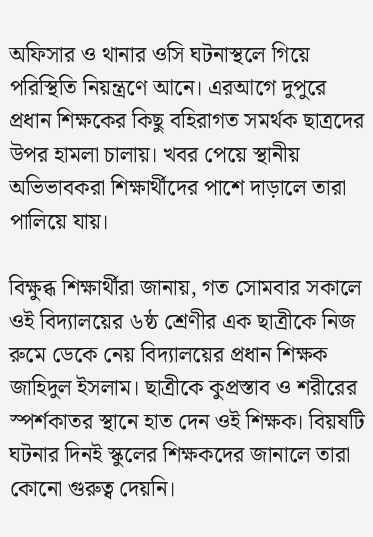অফিসার ও থানার ওসি ঘটনাস্থলে গিয়ে পরিস্থিতি নিয়ন্ত্রণে আনে। এরআগে দুপুরে প্রধান শিক্ষকের কিছু বহিরাগত সমর্থক ছাত্রদের উপর হামলা চালায়। খবর পেয়ে স্থানীয় অভিভাবকরা শিক্ষার্থীদের পাশে দাড়ালে তারা পালিয়ে যায়।

বিক্ষুব্ধ শিক্ষার্থীরা জানায়, গত সোমবার সকালে ওই বিদ্যালয়ের ৬ষ্ঠ শ্রেণীর এক ছাত্রীকে নিজ রুমে ডেকে নেয় বিদ্যালয়ের প্রধান শিক্ষক জাহিদুল ইসলাম। ছাত্রীকে কুপ্রস্তাব ও শরীরের স্পর্শকাতর স্থানে হাত দেন ওই শিক্ষক। বিয়ষটি ঘটনার দিনই স্কুলের শিক্ষকদের জানালে তারা কোনো গুরুত্ব দেয়নি।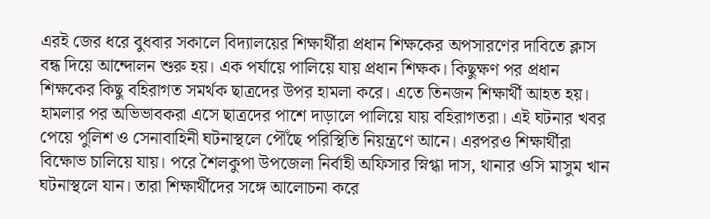এরই জের ধরে বুধবার সকালে বিদ্যালয়ের শিক্ষার্থীরা প্রধান শিক্ষকের অপসারণের দাবিতে ক্লাস বন্ধ দিয়ে আন্দোলন শুরু হয়। এক পর্যায়ে পালিয়ে যায় প্রধান শিক্ষক। কিছুক্ষণ পর প্রধান শিক্ষকের কিছু বহিরাগত সমর্থক ছাত্রদের উপর হামলা করে। এতে তিনজন শিক্ষার্থী আহত হয়। হামলার পর অভিভাবকরা এসে ছাত্রদের পাশে দাড়ালে পালিয়ে যায় বহিরাগতরা। এই ঘটনার খবর পেয়ে পুলিশ ও সেনাবাহিনী ঘটনাস্থলে পৌঁছে পরিস্থিতি নিয়ন্ত্রণে আনে। এরপরও শিক্ষার্থীরা বিক্ষোভ চালিয়ে যায়। পরে শৈলকুপা উপজেলা নির্বাহী অফিসার স্নিগ্ধা দাস, থানার ওসি মাসুম খান ঘটনাস্থলে যান। তারা শিক্ষার্থীদের সঙ্গে আলোচনা করে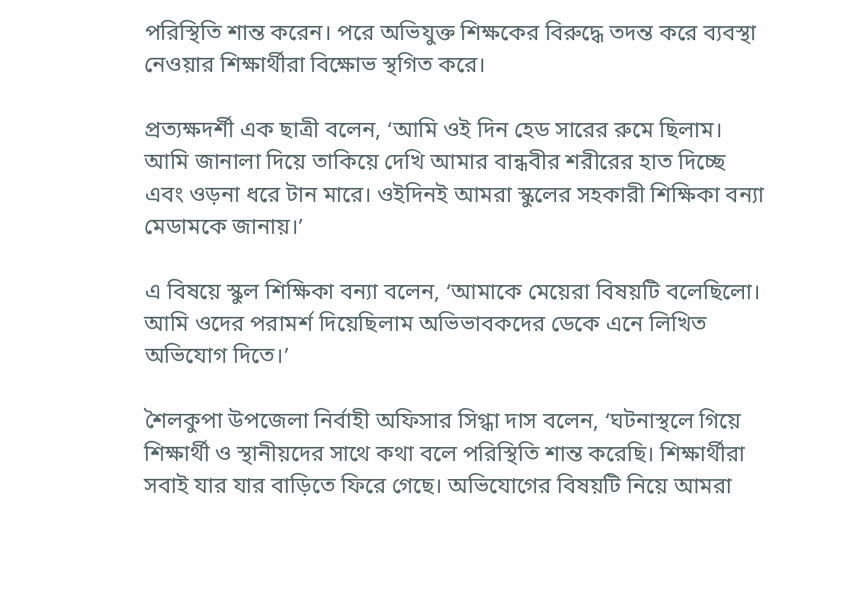পরিস্থিতি শান্ত করেন। পরে অভিযুক্ত শিক্ষকের বিরুদ্ধে তদন্ত করে ব্যবস্থা নেওয়ার শিক্ষার্থীরা বিক্ষোভ স্থগিত করে।

প্রত্যক্ষদর্শী এক ছাত্রী বলেন, ‘আমি ওই দিন হেড সারের রুমে ছিলাম। আমি জানালা দিয়ে তাকিয়ে দেখি আমার বান্ধবীর শরীরের হাত দিচ্ছে এবং ওড়না ধরে টান মারে। ওইদিনই আমরা স্কুলের সহকারী শিক্ষিকা বন্যা মেডামকে জানায়।’

এ বিষয়ে স্কুল শিক্ষিকা বন্যা বলেন, ‘আমাকে মেয়েরা বিষয়টি বলেছিলো। আমি ওদের পরামর্শ দিয়েছিলাম অভিভাবকদের ডেকে এনে লিখিত অভিযোগ দিতে।’

শৈলকুপা উপজেলা নির্বাহী অফিসার সিগ্ধা দাস বলেন, ‘ঘটনাস্থলে গিয়ে শিক্ষার্থী ও স্থানীয়দের সাথে কথা বলে পরিস্থিতি শান্ত করেছি। শিক্ষার্থীরা সবাই যার যার বাড়িতে ফিরে গেছে। অভিযোগের বিষয়টি নিয়ে আমরা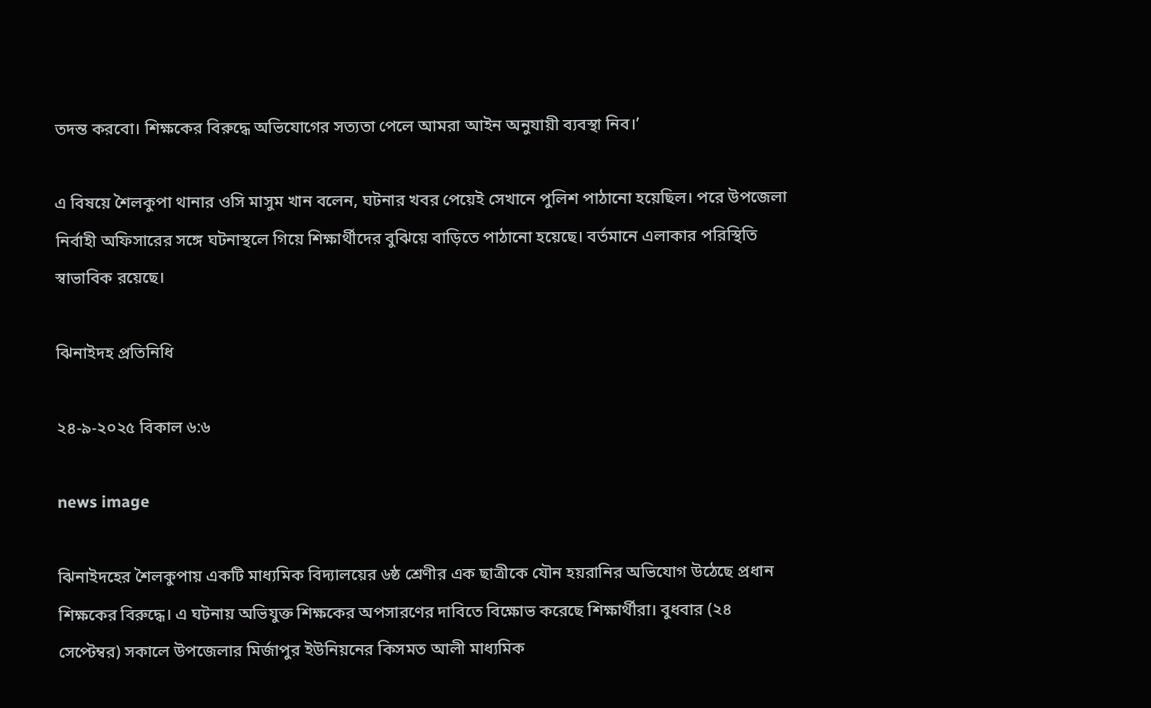তদন্ত করবো। শিক্ষকের বিরুদ্ধে অভিযোগের সত্যতা পেলে আমরা আইন অনুযায়ী ব্যবস্থা নিব।’

এ বিষয়ে শৈলকুপা থানার ওসি মাসুম খান বলেন, ঘটনার খবর পেয়েই সেখানে পুলিশ পাঠানো হয়েছিল। পরে উপজেলা নির্বাহী অফিসারের সঙ্গে ঘটনাস্থলে গিয়ে শিক্ষার্থীদের বুঝিয়ে বাড়িতে পাঠানো হয়েছে। বর্তমানে এলাকার পরিস্থিতি স্বাভাবিক রয়েছে।

ঝিনাইদহ প্রতিনিধি

২৪-৯-২০২৫ বিকাল ৬:৬

news image

ঝিনাইদহের শৈলকুপায় একটি মাধ্যমিক বিদ্যালয়ের ৬ষ্ঠ শ্রেণীর এক ছাত্রীকে যৌন হয়রানির অভিযোগ উঠেছে প্রধান শিক্ষকের বিরুদ্ধে। এ ঘটনায় অভিযুক্ত শিক্ষকের অপসারণের দাবিতে বিক্ষোভ করেছে শিক্ষার্থীরা। বুধবার (২৪ সেপ্টেম্বর) সকালে উপজেলার মির্জাপুর ইউনিয়নের কিসমত আলী মাধ্যমিক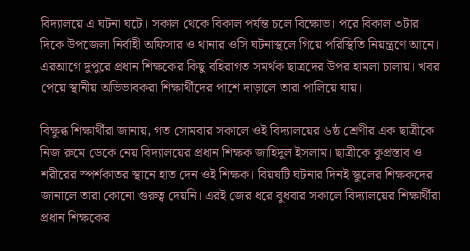বিদ্যালয়ে এ ঘটনা ঘটে। সকাল থেকে বিকাল পর্যন্ত চলে বিক্ষোভ। পরে বিকাল ৩টার দিকে উপজেলা নির্বাহী অফিসার ও থানার ওসি ঘটনাস্থলে গিয়ে পরিস্থিতি নিয়ন্ত্রণে আনে। এরআগে দুপুরে প্রধান শিক্ষকের কিছু বহিরাগত সমর্থক ছাত্রদের উপর হামলা চালায়। খবর পেয়ে স্থানীয় অভিভাবকরা শিক্ষার্থীদের পাশে দাড়ালে তারা পালিয়ে যায়।

বিক্ষুব্ধ শিক্ষার্থীরা জানায়, গত সোমবার সকালে ওই বিদ্যালয়ের ৬ষ্ঠ শ্রেণীর এক ছাত্রীকে নিজ রুমে ডেকে নেয় বিদ্যালয়ের প্রধান শিক্ষক জাহিদুল ইসলাম। ছাত্রীকে কুপ্রস্তাব ও শরীরের স্পর্শকাতর স্থানে হাত দেন ওই শিক্ষক। বিয়ষটি ঘটনার দিনই স্কুলের শিক্ষকদের জানালে তারা কোনো গুরুত্ব দেয়নি। এরই জের ধরে বুধবার সকালে বিদ্যালয়ের শিক্ষার্থীরা প্রধান শিক্ষকের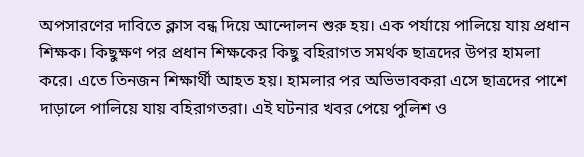অপসারণের দাবিতে ক্লাস বন্ধ দিয়ে আন্দোলন শুরু হয়। এক পর্যায়ে পালিয়ে যায় প্রধান শিক্ষক। কিছুক্ষণ পর প্রধান শিক্ষকের কিছু বহিরাগত সমর্থক ছাত্রদের উপর হামলা করে। এতে তিনজন শিক্ষার্থী আহত হয়। হামলার পর অভিভাবকরা এসে ছাত্রদের পাশে দাড়ালে পালিয়ে যায় বহিরাগতরা। এই ঘটনার খবর পেয়ে পুলিশ ও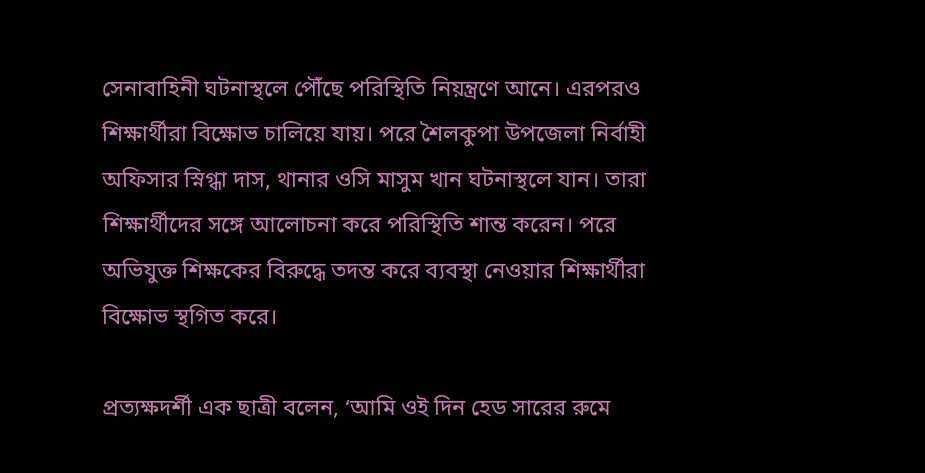সেনাবাহিনী ঘটনাস্থলে পৌঁছে পরিস্থিতি নিয়ন্ত্রণে আনে। এরপরও শিক্ষার্থীরা বিক্ষোভ চালিয়ে যায়। পরে শৈলকুপা উপজেলা নির্বাহী অফিসার স্নিগ্ধা দাস, থানার ওসি মাসুম খান ঘটনাস্থলে যান। তারা শিক্ষার্থীদের সঙ্গে আলোচনা করে পরিস্থিতি শান্ত করেন। পরে অভিযুক্ত শিক্ষকের বিরুদ্ধে তদন্ত করে ব্যবস্থা নেওয়ার শিক্ষার্থীরা বিক্ষোভ স্থগিত করে।

প্রত্যক্ষদর্শী এক ছাত্রী বলেন, ‘আমি ওই দিন হেড সারের রুমে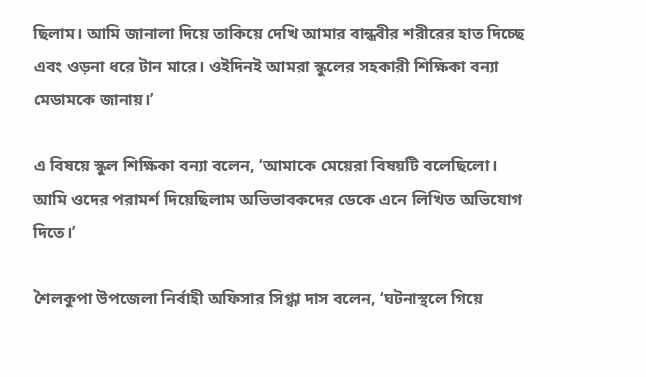ছিলাম। আমি জানালা দিয়ে তাকিয়ে দেখি আমার বান্ধবীর শরীরের হাত দিচ্ছে এবং ওড়না ধরে টান মারে। ওইদিনই আমরা স্কুলের সহকারী শিক্ষিকা বন্যা মেডামকে জানায়।’

এ বিষয়ে স্কুল শিক্ষিকা বন্যা বলেন, ‘আমাকে মেয়েরা বিষয়টি বলেছিলো। আমি ওদের পরামর্শ দিয়েছিলাম অভিভাবকদের ডেকে এনে লিখিত অভিযোগ দিতে।’

শৈলকুপা উপজেলা নির্বাহী অফিসার সিগ্ধা দাস বলেন, ‘ঘটনাস্থলে গিয়ে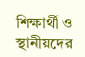শিক্ষার্থী ও স্থানীয়দের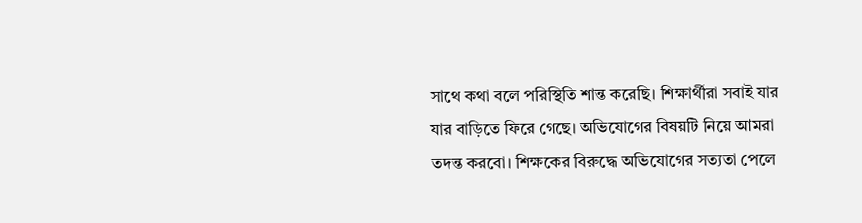সাথে কথা বলে পরিস্থিতি শান্ত করেছি। শিক্ষার্থীরা সবাই যার যার বাড়িতে ফিরে গেছে। অভিযোগের বিষয়টি নিয়ে আমরা তদন্ত করবো। শিক্ষকের বিরুদ্ধে অভিযোগের সত্যতা পেলে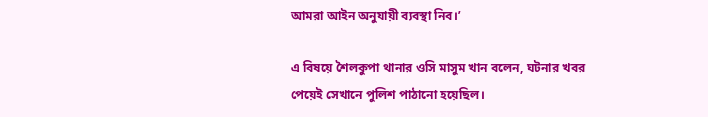আমরা আইন অনুযায়ী ব্যবস্থা নিব।’

এ বিষয়ে শৈলকুপা থানার ওসি মাসুম খান বলেন, ঘটনার খবর পেয়েই সেখানে পুলিশ পাঠানো হয়েছিল।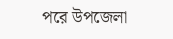পরে উপজেলা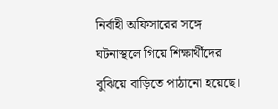নির্বাহী অফিসারের সঙ্গে ঘটনাস্থলে গিয়ে শিক্ষার্থীদের বুঝিয়ে বাড়িতে পাঠানো হয়েছে।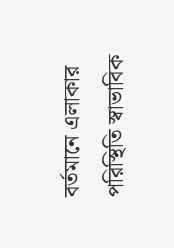বর্তমানে এলাকার পরিস্থিতি স্বাভাবিক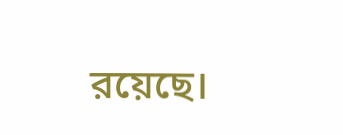রয়েছে।